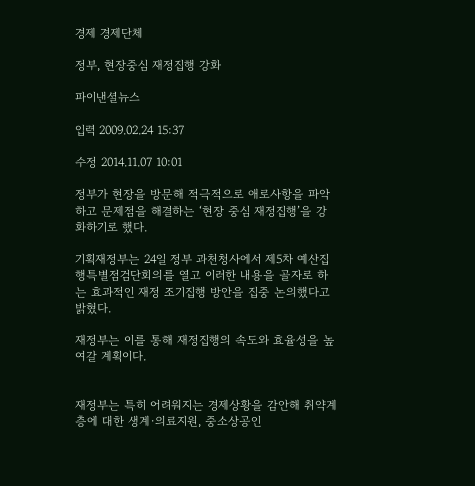경제 경제단체

정부, 현장중심 재정집행 강화

파이낸셜뉴스

입력 2009.02.24 15:37

수정 2014.11.07 10:01

정부가 현장을 방문해 적극적으로 애로사항을 파악하고 문제점을 해결하는 ‘현장 중심 재정집행’을 강화하기로 했다.

기획재정부는 24일 정부 과천청사에서 제5차 예산집행특별점검단회의를 열고 이러한 내용을 골자로 하는 효과적인 재정 조기집행 방안을 집중 논의했다고 밝혔다.

재정부는 이를 통해 재정집행의 속도와 효율성을 높여갈 계획이다.


재정부는 특히 어려워지는 경제상황을 감안해 취약계층에 대한 생계·의료지원, 중소상공인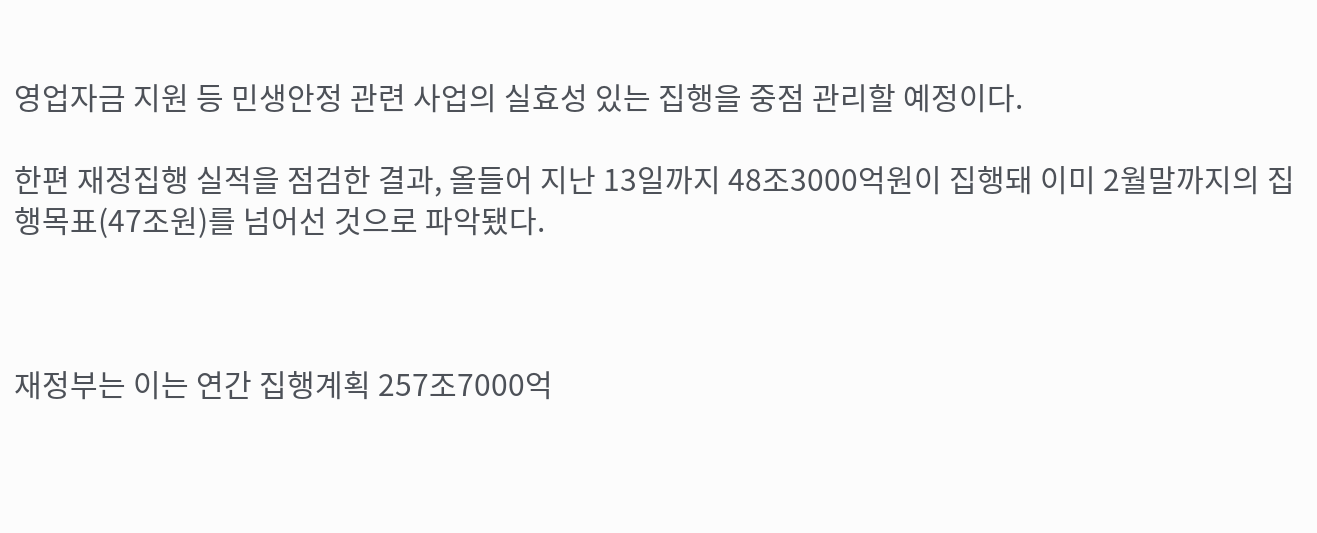영업자금 지원 등 민생안정 관련 사업의 실효성 있는 집행을 중점 관리할 예정이다.

한편 재정집행 실적을 점검한 결과, 올들어 지난 13일까지 48조3000억원이 집행돼 이미 2월말까지의 집행목표(47조원)를 넘어선 것으로 파악됐다.



재정부는 이는 연간 집행계획 257조7000억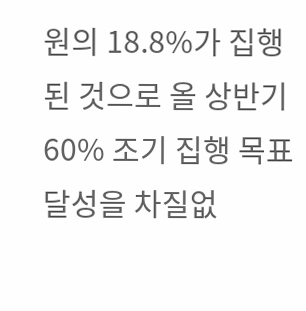원의 18.8%가 집행된 것으로 올 상반기 60% 조기 집행 목표 달성을 차질없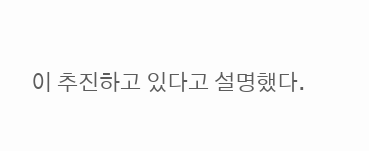이 추진하고 있다고 설명했다.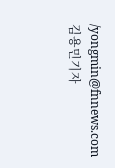/yongmin@fnnews.com김용민기자